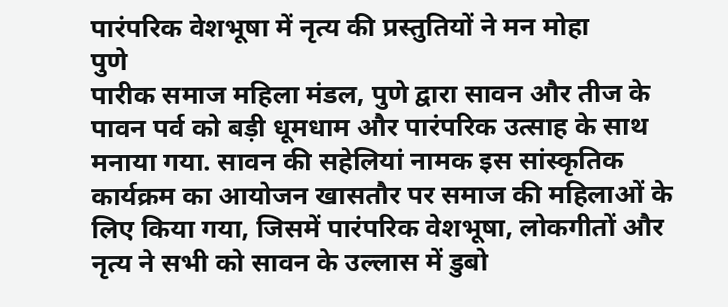पारंपरिक वेशभूषा में नृत्य की प्रस्तुतियों ने मन मोहा
पुणे
पारीक समाज महिला मंडल, पुणे द्वारा सावन और तीज के पावन पर्व को बड़ी धूमधाम और पारंपरिक उत्साह के साथ मनाया गया. सावन की सहेलियां नामक इस सांस्कृतिक कार्यक्रम का आयोजन खासतौर पर समाज की महिलाओं के लिए किया गया, जिसमें पारंपरिक वेशभूषा, लोकगीतों और नृत्य ने सभी को सावन के उल्लास में डुबो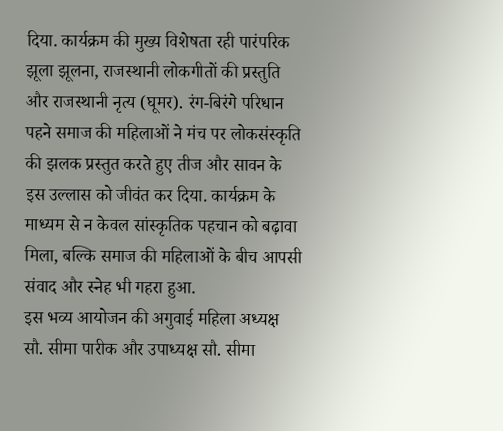दिया. कार्यक्रम की मुख्य विशेषता रही पारंपरिक झूला झूलना, राजस्थानी लोकगीतों की प्रस्तुति और राजस्थानी नृत्य (घूमर). रंग-बिरंगे परिधान पहने समाज की महिलाओं ने मंच पर लोकसंस्कृति की झलक प्रस्तुत करते हुए तीज और सावन के इस उल्लास को जीवंत कर दिया. कार्यक्रम के माध्यम से न केवल सांस्कृतिक पहचान को बढ़ावा मिला, बल्कि समाज की महिलाओं के बीच आपसी संवाद और स्नेह भी गहरा हुआ.
इस भव्य आयोजन की अगुवाई महिला अध्यक्ष सौ. सीमा पारीक और उपाध्यक्ष सौ. सीमा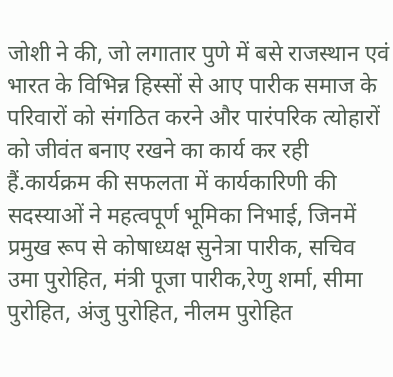जोशी ने की, जो लगातार पुणे में बसे राजस्थान एवं भारत के विभिन्न हिस्सों से आए पारीक समाज के परिवारों को संगठित करने और पारंपरिक त्योहारों को जीवंत बनाए रखने का कार्य कर रही हैं.कार्यक्रम की सफलता में कार्यकारिणी की सदस्याओं ने महत्वपूर्ण भूमिका निभाई, जिनमें प्रमुख रूप से कोषाध्यक्ष सुनेत्रा पारीक, सचिव उमा पुरोहित, मंत्री पूजा पारीक,रेणु शर्मा, सीमा पुरोहित, अंजु पुरोहित, नीलम पुरोहित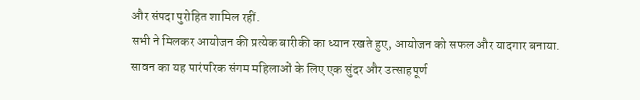और संपदा पुरोहित शामिल रहीं.
सभी ने मिलकर आयोजन की प्रत्येक बारीकी का ध्यान रखते हुए, आयोजन को सफल और यादगार बनाया. सावन का यह पारंपरिक संगम महिलाओं के लिए एक सुंदर और उत्साहपूर्ण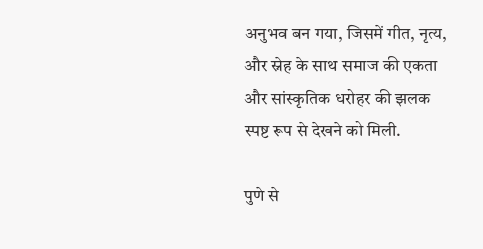अनुभव बन गया, जिसमें गीत, नृत्य, और स्नेह के साथ समाज की एकता और सांस्कृतिक धरोहर की झलक स्पष्ट रूप से देखने को मिली.

पुणे से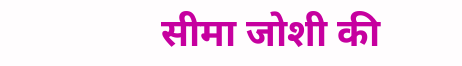सीमा जोशी की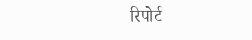रिपोर्ट